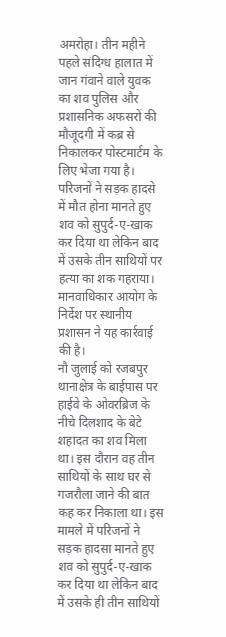अमरोहा। तीन महीने पहले संदिग्ध हालात में जान गंवाने वाले युवक का शव पुलिस और प्रशासनिक अफसरों की मौजूदगी में कब्र से निकालकर पोस्टमार्टम के लिए भेजा गया है। परिजनों ने सड़क हादसे में मौत होना मानते हुए शव को सुपुर्द-ए-खाक कर दिया था लेकिन बाद में उसके तीन साथियों पर हत्या का शक गहराया। मानवाधिकार आयोग के निर्देश पर स्थानीय प्रशासन ने यह कार्रवाई की है।
नौ जुलाई को रजबपुर थानाक्षेत्र के बाईपास पर हाईवे के ओवरब्रिज के नीचे दिलशाद के बेटे शहादत का शव मिला था। इस दौरान वह तीन साथियों के साथ घर से गजरौला जाने की बात कह कर निकाला था। इस मामले में परिजनों ने सड़क हादसा मानते हुए शव को सुपुर्द-ए-खाक कर दिया था लेकिन बाद में उसके ही तीन साथियों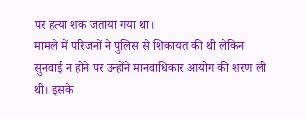पर हत्या शक जताया गया था।
मामले में परिजनों ने पुलिस से शिकायत की थी लेकिन सुनवाई न होने पर उन्होंने मानवाधिकार आयोग की शरण ली थी। इसके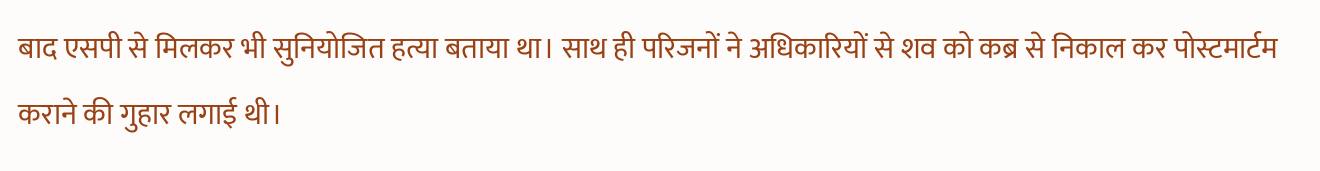बाद एसपी से मिलकर भी सुनियोजित हत्या बताया था। साथ ही परिजनों ने अधिकारियों से शव को कब्र से निकाल कर पोस्टमार्टम कराने की गुहार लगाई थी।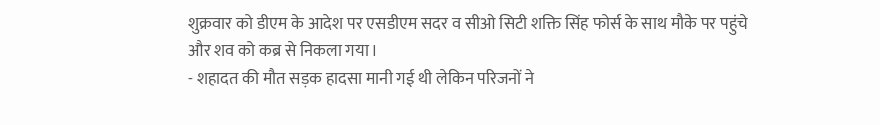शुक्रवार को डीएम के आदेश पर एसडीएम सदर व सीओ सिटी शक्ति सिंह फोर्स के साथ मौके पर पहुंचे और शव को कब्र से निकला गया।
- शहादत की मौत सड़क हादसा मानी गई थी लेकिन परिजनों ने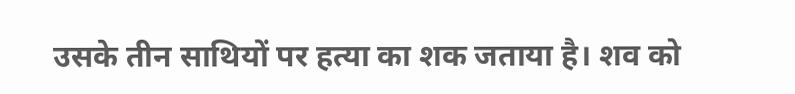उसके तीन साथियों पर हत्या का शक जताया है। शव को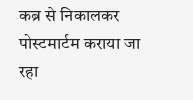कब्र से निकालकर पोस्टमार्टम कराया जा रहा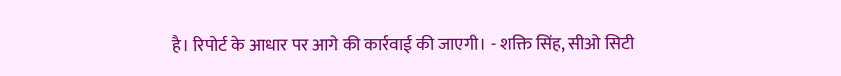है। रिपोर्ट के आधार पर आगे की कार्रवाई की जाएगी। - शक्ति सिंह, सीओ सिटी